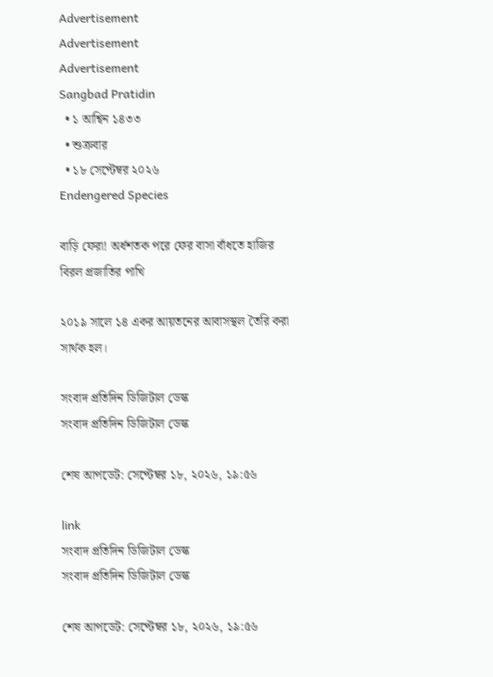Advertisement
Advertisement
Advertisement
Sangbad Pratidin
  • ১ আশ্বিন ১৪৩৩
  • শুক্রবার
  • ১৮ সেপ্টেম্বর ২০২৬
Endengered Species

বাড়ি ফেরা! অর্ধশতক পরে ফের বাসা বাঁধতে হাজির বিরল প্রজাতির পাখি

২০১৯ সালে ১৪ একর আয়তনের আবাসস্থল তৈরি করা সার্থক হল।

সংবাদ প্রতিদিন ডিজিটাল ডেস্ক
সংবাদ প্রতিদিন ডিজিটাল ডেস্ক

শেষ আপডেট: সেপ্টেম্বর ১৮, ২০২৬, ১৯:৫৬

link
সংবাদ প্রতিদিন ডিজিটাল ডেস্ক
সংবাদ প্রতিদিন ডিজিটাল ডেস্ক

শেষ আপডেট: সেপ্টেম্বর ১৮, ২০২৬, ১৯:৫৬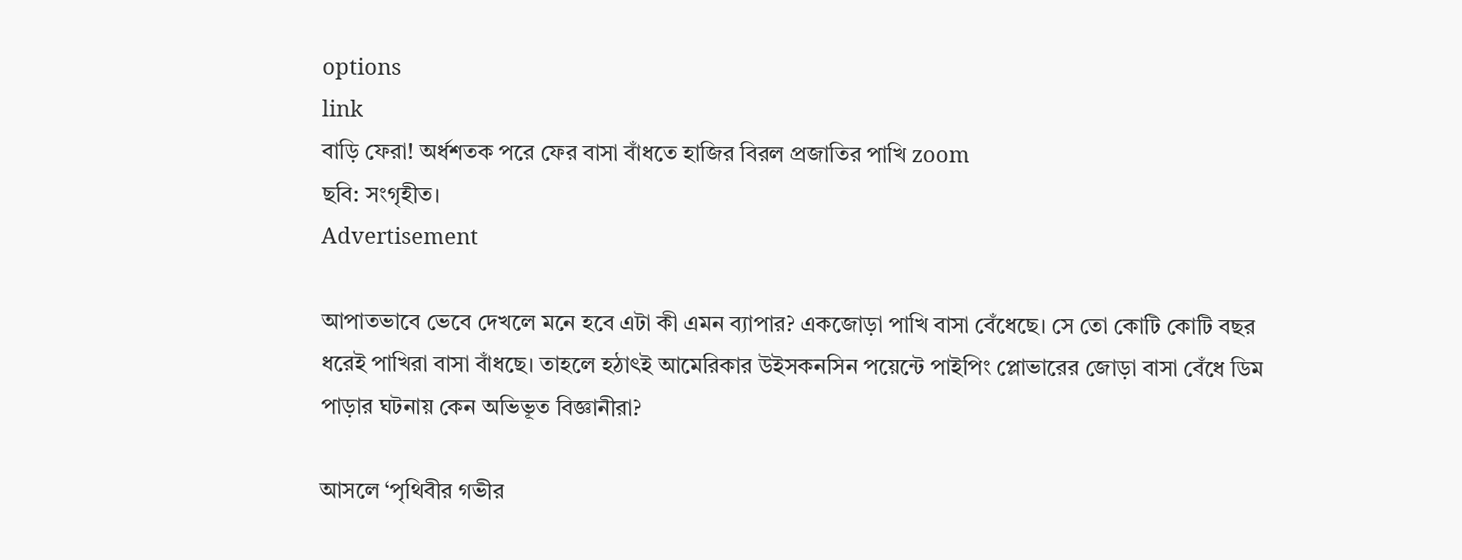options
link
বাড়ি ফেরা! অর্ধশতক পরে ফের বাসা বাঁধতে হাজির বিরল প্রজাতির পাখি zoom
ছবি: সংগৃহীত।
Advertisement

আপাতভাবে ভেবে দেখলে মনে হবে এটা কী এমন ব্যাপার? একজোড়া পাখি বাসা বেঁধেছে। সে তো কোটি কোটি বছর ধরেই পাখিরা বাসা বাঁধছে। তাহলে হঠাৎই আমেরিকার উইসকনসিন পয়েন্টে পাইপিং প্লোভারের জোড়া বাসা বেঁধে ডিম পাড়ার ঘটনায় কেন অভিভূত বিজ্ঞানীরা?

আসলে ‘পৃথিবীর গভীর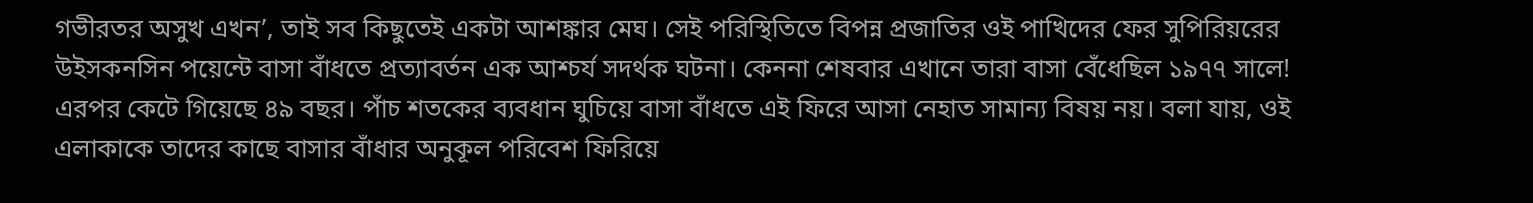গভীরতর অসুখ এখন’, তাই সব কিছুতেই একটা আশঙ্কার মেঘ। সেই পরিস্থিতিতে বিপন্ন প্রজাতির ওই পাখিদের ফের সুপিরিয়রের উইসকনসিন পয়েন্টে বাসা বাঁধতে প্রত্যাবর্তন এক আশ্চর্য সদর্থক ঘটনা। কেননা শেষবার এখানে তারা বাসা বেঁধেছিল ১৯৭৭ সালে! এরপর কেটে গিয়েছে ৪৯ বছর। পাঁচ শতকের ব্যবধান ঘুচিয়ে বাসা বাঁধতে এই ফিরে আসা নেহাত সামান্য বিষয় নয়। বলা যায়, ওই এলাকাকে তাদের কাছে বাসার বাঁধার অনুকূল পরিবেশ ফিরিয়ে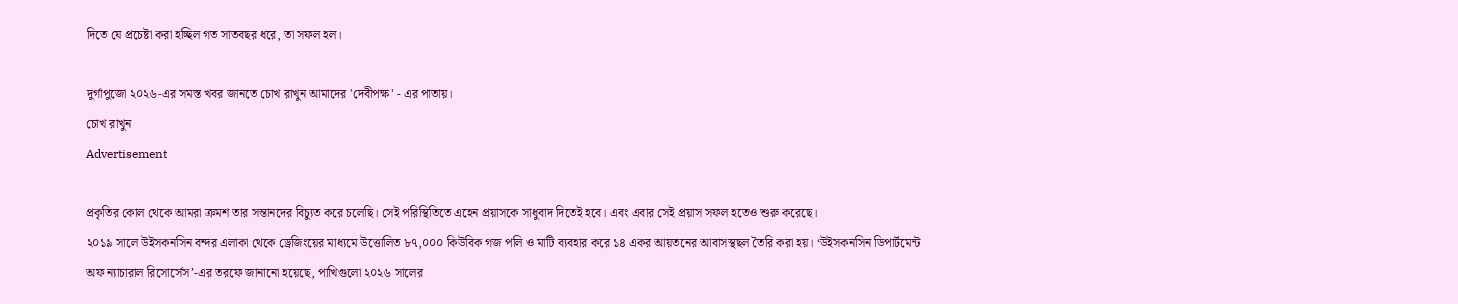দিতে যে প্রচেষ্টা করা হচ্ছিল গত সাতবছর ধরে, তা সফল হল।

দুর্গাপুজো ২০২৬-এর সমস্ত খবর জানতে চোখ রাখুন আমাদের 'দেবীপক্ষ' - এর পাতায়।
চোখ রাখুন
Advertisement

প্রকৃতির কোল থেকে আমরা ক্রমশ তার সন্তানদের বিচ্যুত করে চলেছি। সেই পরিস্থিতিতে এহেন প্রয়াসকে সাধুবাদ দিতেই হবে। এবং এবার সেই প্রয়াস সফল হতেও শুরু করেছে।
২০১৯ সালে উইসকনসিন বন্দর এলাকা থেকে ড্রেজিংয়ের মাধ্যমে উত্তোলিত ৮৭,০০০ কিউবিক গজ পলি ও মাটি ব্যবহার করে ১৪ একর আয়তনের আবাসস্থছল তৈরি করা হয়। ‘উইসকনসিন ডিপার্টমেন্ট অফ ন্যাচারাল রিসোর্সেস’-এর তরফে জানানো হয়েছে, পাখিগুলো ২০২৬ সালের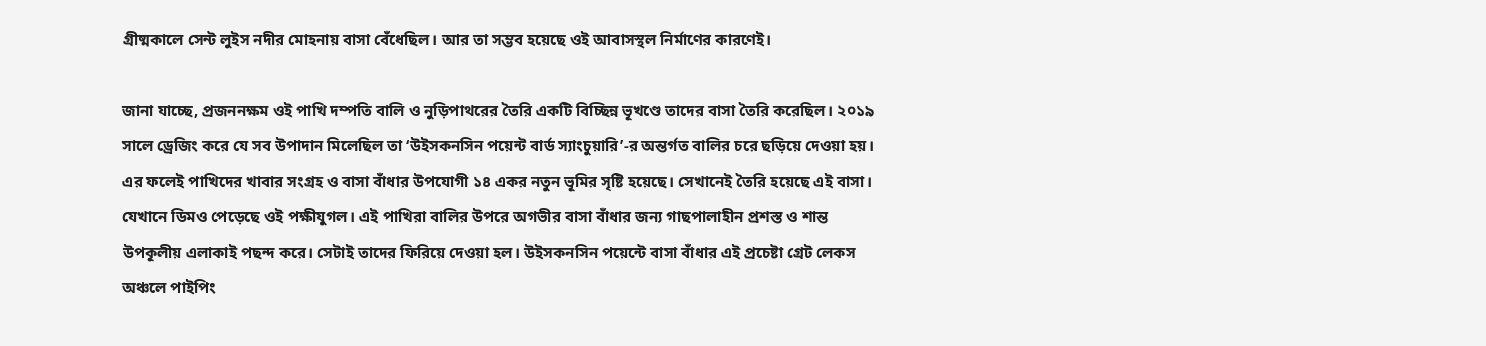গ্রীষ্মকালে সেন্ট লুইস নদীর মোহনায় বাসা বেঁধেছিল। আর তা সম্ভব হয়েছে ওই আবাসস্থল নির্মাণের কারণেই।

জানা যাচ্ছে, প্রজননক্ষম ওই পাখি দম্পতি বালি ও নুড়িপাথরের তৈরি একটি বিচ্ছিন্ন ভূখণ্ডে তাদের বাসা তৈরি করেছিল। ২০১৯ সালে ড্রেজিং করে যে সব উপাদান মিলেছিল তা ‘উইসকনসিন পয়েন্ট বার্ড স্যাংচুয়ারি’-র অন্তর্গত বালির চরে ছড়িয়ে দেওয়া হয়। এর ফলেই পাখিদের খাবার সংগ্রহ ও বাসা বাঁধার উপযোগী ১৪ একর নতুন ভূমির সৃষ্টি হয়েছে। সেখানেই তৈরি হয়েছে এই বাসা। যেখানে ডিমও পেড়েছে ওই পক্ষীযুগল। এই পাখিরা বালির উপরে অগভীর বাসা বাঁধার জন্য গাছপালাহীন প্রশস্ত ও শান্ত উপকূলীয় এলাকাই পছন্দ করে। সেটাই তাদের ফিরিয়ে দেওয়া হল। উইসকনসিন পয়েন্টে বাসা বাঁধার এই প্রচেষ্টা গ্রেট লেকস অঞ্চলে পাইপিং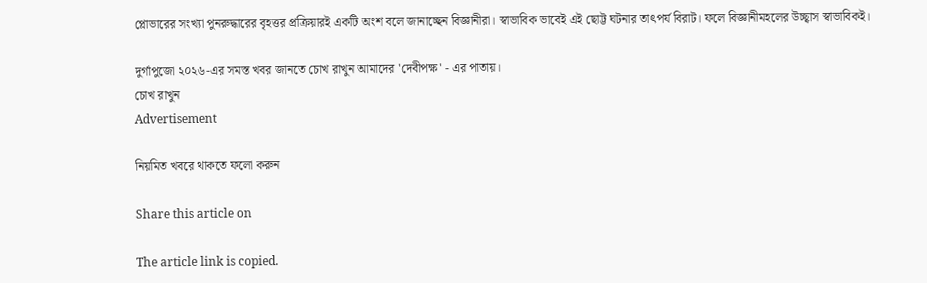প্লোভারের সংখ্যা পুনরুদ্ধারের বৃহত্তর প্রক্রিয়ারই একটি অংশ বলে জানাচ্ছেন বিজ্ঞানীরা। স্বাভাবিক ভাবেই এই ছোট্ট ঘটনার তাৎপর্য বিরাট। ফলে বিজ্ঞানীমহলের উচ্ছ্বাস স্বাভাবিকই।

দুর্গাপুজো ২০২৬-এর সমস্ত খবর জানতে চোখ রাখুন আমাদের 'দেবীপক্ষ' - এর পাতায়।
চোখ রাখুন
Advertisement

নিয়মিত খবরে থাকতে ফলো করুন

Share this article on

The article link is copied.